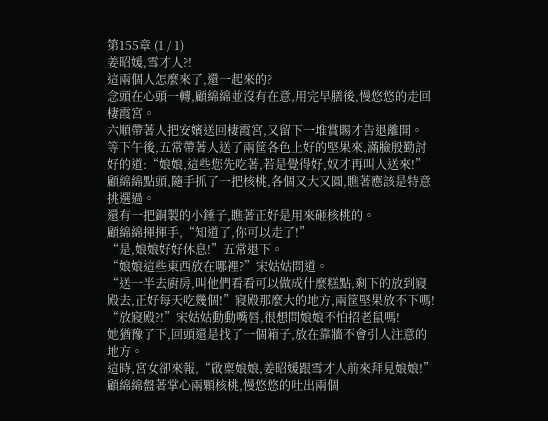第155章 (1 / 1)
姜昭媛,雪才人?!
這兩個人怎麼來了,還一起來的?
念頭在心頭一轉,顧綿綿並沒有在意,用完早膳後,慢悠悠的走回棲霞宮。
六順帶著人把安嬪送回棲霞宮,又留下一堆賞賜才告退離開。
等下午後,五常帶著人送了兩筐各色上好的堅果來,滿臉殷勤討好的道:“娘娘,這些您先吃著,若是覺得好,奴才再叫人送來!”
顧綿綿點頭,隨手抓了一把核桃,各個又大又圓,瞧著應該是特意挑選過。
還有一把銅製的小錘子,瞧著正好是用來砸核桃的。
顧綿綿揮揮手,“知道了,你可以走了!”
“是,娘娘好好休息!”五常退下。
“娘娘這些東西放在哪裡?”宋姑姑問道。
“送一半去廚房,叫他們看看可以做成什麼糕點,剩下的放到寢殿去,正好每天吃幾個!”寢殿那麼大的地方,兩筐堅果放不下嗎!
“放寢殿?!”宋姑姑動動嘴唇,很想問娘娘不怕招老鼠嗎!
她猶豫了下,回頭還是找了一個箱子,放在靠牆不會引人注意的地方。
這時,宮女卻來報,“啟稟娘娘,姜昭媛跟雪才人前來拜見娘娘!”
顧綿綿盤著掌心兩顆核桃,慢悠悠的吐出兩個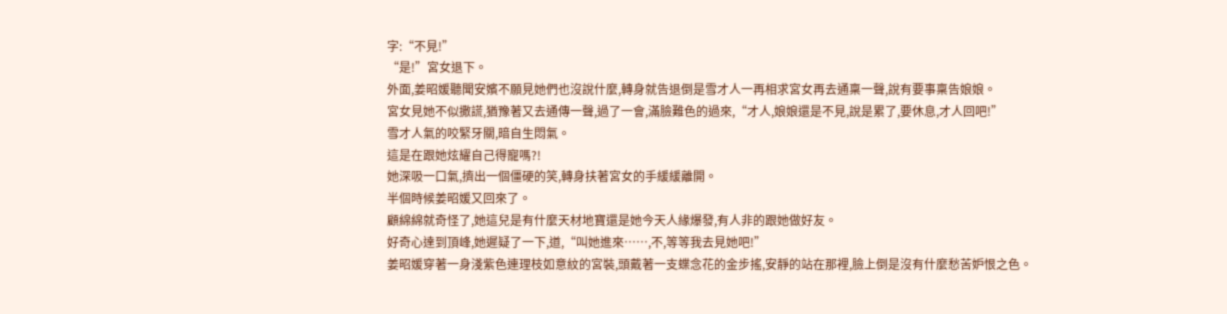字:“不見!”
“是!”宮女退下。
外面,姜昭媛聽聞安嬪不願見她們也沒說什麼,轉身就告退倒是雪才人一再相求宮女再去通稟一聲,說有要事稟告娘娘。
宮女見她不似撒謊,猶豫著又去通傳一聲,過了一會,滿臉難色的過來,“才人,娘娘還是不見,說是累了,要休息,才人回吧!”
雪才人氣的咬緊牙關,暗自生悶氣。
這是在跟她炫耀自己得寵嗎?!
她深吸一口氣,擠出一個僵硬的笑,轉身扶著宮女的手緩緩離開。
半個時候姜昭媛又回來了。
顧綿綿就奇怪了,她這兒是有什麼天材地寶還是她今天人緣爆發,有人非的跟她做好友。
好奇心達到頂峰,她遲疑了一下,道,“叫她進來……,不,等等我去見她吧!”
姜昭媛穿著一身淺紫色連理枝如意紋的宮裝,頭戴著一支蝶念花的金步搖,安靜的站在那裡,臉上倒是沒有什麼愁苦妒恨之色。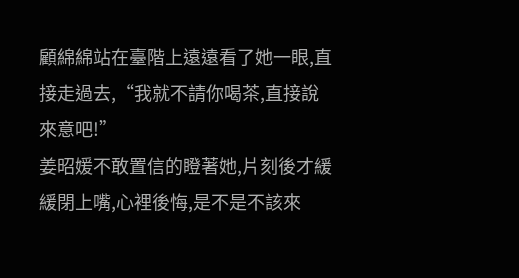顧綿綿站在臺階上遠遠看了她一眼,直接走過去,“我就不請你喝茶,直接說來意吧!”
姜昭媛不敢置信的瞪著她,片刻後才緩緩閉上嘴,心裡後悔,是不是不該來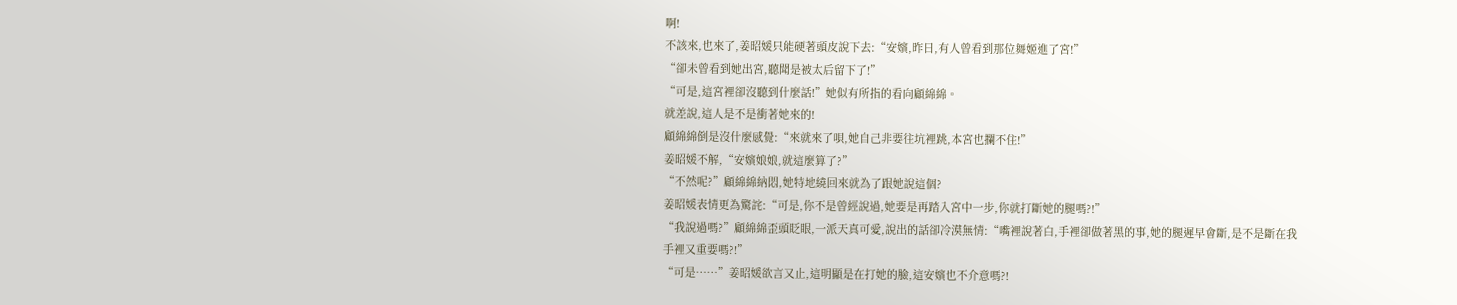啊!
不該來,也來了,姜昭媛只能硬著頭皮說下去:“安嬪,昨日,有人曾看到那位舞姬進了宮!”
“卻未曾看到她出宮,聽聞是被太后留下了!”
“可是,這宮裡卻沒聽到什麼話!”她似有所指的看向顧綿綿。
就差說,這人是不是衝著她來的!
顧綿綿倒是沒什麼感覺:“來就來了唄,她自己非要往坑裡跳,本宮也攔不住!”
姜昭媛不解,“安嬪娘娘,就這麼算了?”
“不然呢?”顧綿綿納悶,她特地繞回來就為了跟她說這個?
姜昭媛表情更為驚詫:“可是,你不是曾經說過,她要是再踏入宮中一步,你就打斷她的腿嗎?!”
“我說過嗎?”顧綿綿歪頭眨眼,一派天真可愛,說出的話卻冷漠無情:“嘴裡說著白,手裡卻做著黑的事,她的腿遲早會斷,是不是斷在我手裡又重要嗎?!”
“可是……”姜昭媛欲言又止,這明顯是在打她的臉,這安嬪也不介意嗎?!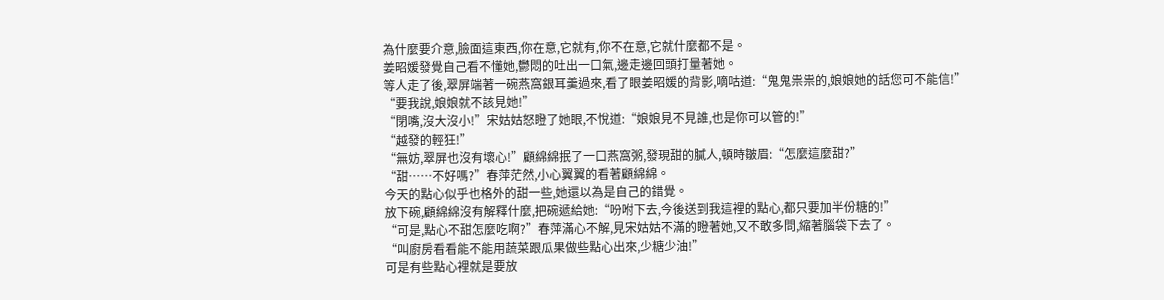為什麼要介意,臉面這東西,你在意,它就有,你不在意,它就什麼都不是。
姜昭媛發覺自己看不懂她,鬱悶的吐出一口氣,邊走邊回頭打量著她。
等人走了後,翠屏端著一碗燕窩銀耳羹過來,看了眼姜昭媛的背影,嘀咕道:“鬼鬼祟祟的,娘娘她的話您可不能信!”
“要我說,娘娘就不該見她!”
“閉嘴,沒大沒小!”宋姑姑怒瞪了她眼,不悅道:“娘娘見不見誰,也是你可以管的!”
“越發的輕狂!”
“無妨,翠屏也沒有壞心!”顧綿綿抿了一口燕窩粥,發現甜的膩人,頓時皺眉:“怎麼這麼甜?”
“甜……不好嗎?”春萍茫然,小心翼翼的看著顧綿綿。
今天的點心似乎也格外的甜一些,她還以為是自己的錯覺。
放下碗,顧綿綿沒有解釋什麼,把碗遞給她:“吩咐下去,今後送到我這裡的點心,都只要加半份糖的!”
“可是,點心不甜怎麼吃啊?”春萍滿心不解,見宋姑姑不滿的瞪著她,又不敢多問,縮著腦袋下去了。
“叫廚房看看能不能用蔬菜跟瓜果做些點心出來,少糖少油!”
可是有些點心裡就是要放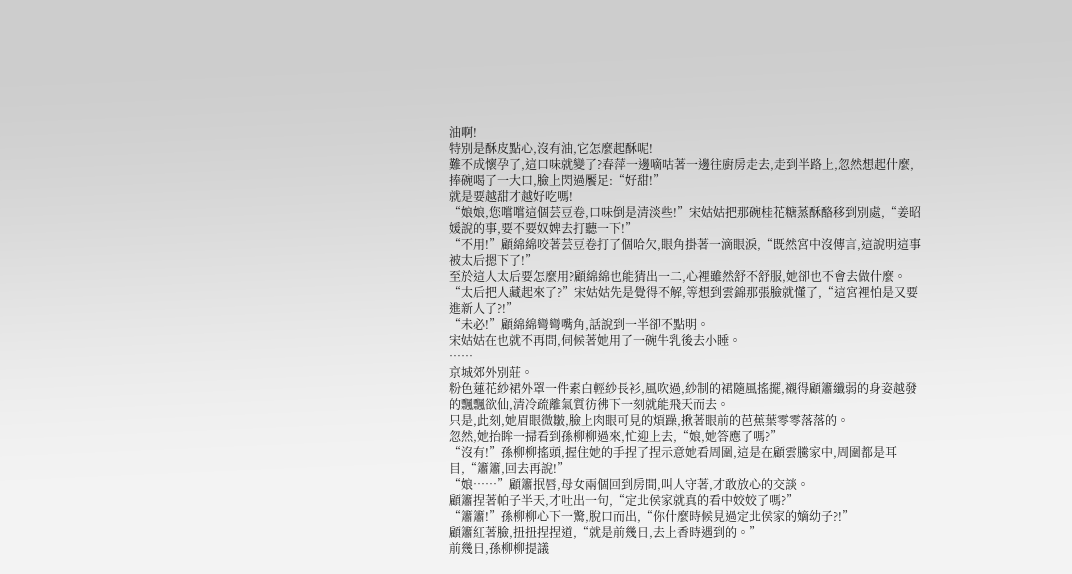油啊!
特別是酥皮點心,沒有油,它怎麼起酥呢!
難不成懷孕了,這口味就變了?春萍一邊嘀咕著一邊往廚房走去,走到半路上,忽然想起什麼,捧碗喝了一大口,臉上閃過饜足:“好甜!”
就是要越甜才越好吃嗎!
“娘娘,您嚐嚐這個芸豆卷,口味倒是清淡些!”宋姑姑把那碗桂花糖蒸酥酪移到別處,“姜昭媛說的事,要不要奴婢去打聽一下!”
“不用!”顧綿綿咬著芸豆卷打了個哈欠,眼角掛著一滴眼淚,“既然宮中沒傳言,這說明這事被太后摁下了!”
至於這人太后要怎麼用?顧綿綿也能猜出一二,心裡雖然舒不舒服,她卻也不會去做什麼。
“太后把人藏起來了?”宋姑姑先是覺得不解,等想到雲錦那張臉就懂了,“這宮裡怕是又要進新人了?!”
“未必!”顧綿綿彎彎嘴角,話說到一半卻不點明。
宋姑姑在也就不再問,伺候著她用了一碗牛乳後去小睡。
……
京城郊外別莊。
粉色蓮花紗裙外罩一件素白輕紗長衫,風吹過,紗制的裙隨風搖擺,襯得顧簫纖弱的身姿越發的飄飄欲仙,清冷疏離氣質彷彿下一刻就能飛天而去。
只是,此刻,她眉眼微皺,臉上肉眼可見的煩躁,揪著眼前的芭蕉葉零零落落的。
忽然,她抬眸一掃看到孫柳柳過來,忙迎上去,“娘,她答應了嗎?”
“沒有!”孫柳柳搖頭,握住她的手捏了捏示意她看周圍,這是在顧雲騰家中,周圍都是耳目,“簫簫,回去再說!”
“娘……”顧簫抿唇,母女兩個回到房間,叫人守著,才敢放心的交談。
顧簫捏著帕子半天,才吐出一句,“定北侯家就真的看中姣姣了嗎?”
“簫簫!”孫柳柳心下一驚,脫口而出,“你什麼時候見過定北侯家的嫡幼子?!”
顧簫紅著臉,扭扭捏捏道,“就是前幾日,去上香時遇到的。”
前幾日,孫柳柳提議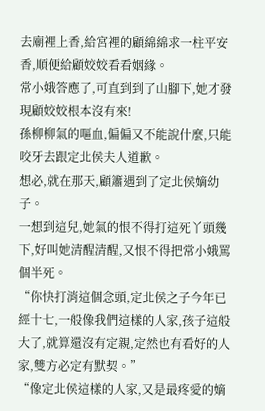去廟裡上香,給宮裡的顧綿綿求一柱平安香,順便給顧姣姣看看姻緣。
常小娥答應了,可直到到了山腳下,她才發現顧姣姣根本沒有來!
孫柳柳氣的嘔血,偏偏又不能說什麼,只能咬牙去跟定北侯夫人道歉。
想必,就在那天,顧簫遇到了定北侯嫡幼子。
一想到這兒,她氣的恨不得打這死丫頭幾下,好叫她清醒清醒,又恨不得把常小娥罵個半死。
“你快打消這個念頭,定北侯之子今年已經十七,一般像我們這樣的人家,孩子這般大了,就算還沒有定親,定然也有看好的人家,雙方必定有默契。”
“像定北侯這樣的人家,又是最疼愛的嫡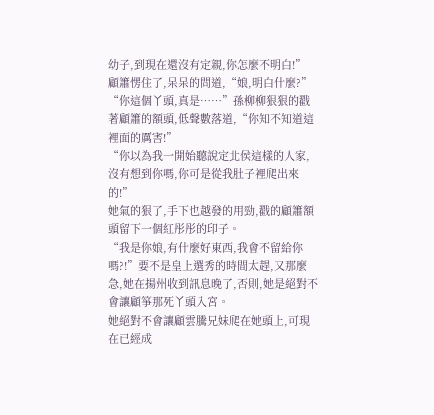幼子,到現在還沒有定親,你怎麼不明白!”
顧簫愣住了,呆呆的問道,“娘,明白什麼?”
“你這個丫頭,真是……”孫柳柳狠狠的戳著顧簫的額頭,低聲數落道,“你知不知道這裡面的厲害!”
“你以為我一開始聽說定北侯這樣的人家,沒有想到你嗎,你可是從我肚子裡爬出來的!”
她氣的狠了,手下也越發的用勁,戳的顧簫額頭留下一個紅彤彤的印子。
“我是你娘,有什麼好東西,我會不留給你嗎?!”要不是皇上選秀的時間太趕,又那麼急,她在揚州收到訊息晚了,否則,她是絕對不會讓顧箏那死丫頭入宮。
她絕對不會讓顧雲騰兄妹爬在她頭上,可現在已經成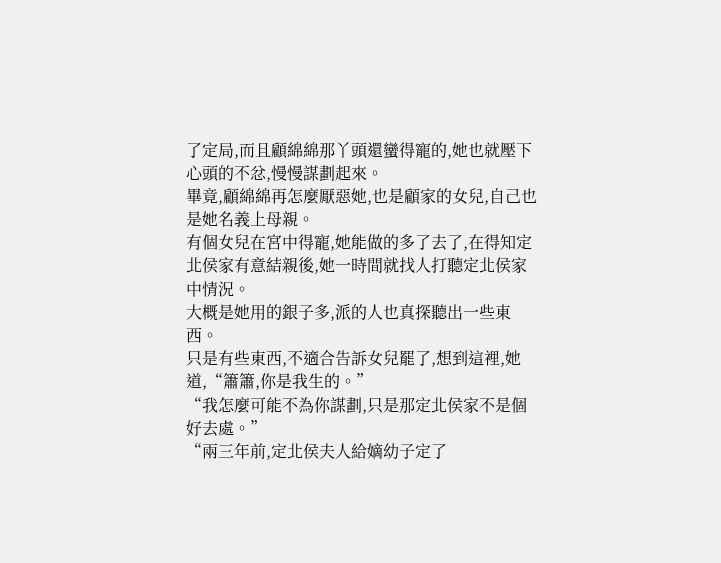了定局,而且顧綿綿那丫頭還蠻得寵的,她也就壓下心頭的不忿,慢慢謀劃起來。
畢竟,顧綿綿再怎麼厭惡她,也是顧家的女兒,自己也是她名義上母親。
有個女兒在宮中得寵,她能做的多了去了,在得知定北侯家有意結親後,她一時間就找人打聽定北侯家中情況。
大概是她用的銀子多,派的人也真探聽出一些東西。
只是有些東西,不適合告訴女兒罷了,想到這裡,她道,“簫簫,你是我生的。”
“我怎麼可能不為你謀劃,只是那定北侯家不是個好去處。”
“兩三年前,定北侯夫人給嫡幼子定了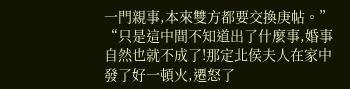一門親事,本來雙方都要交換庚帖。”
“只是這中間不知道出了什麼事,婚事自然也就不成了!那定北侯夫人在家中發了好一頓火,遷怒了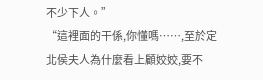不少下人。”
“這裡面的干係,你懂嗎……,至於定北侯夫人為什麼看上顧姣姣,要不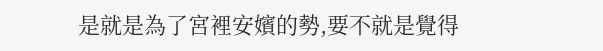是就是為了宮裡安嬪的勢,要不就是覺得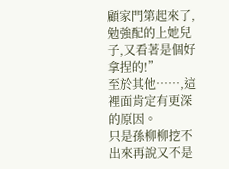顧家門第起來了,勉強配的上她兒子,又看著是個好拿捏的!”
至於其他……,這裡面肯定有更深的原因。
只是孫柳柳挖不出來再說又不是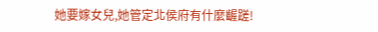她要嫁女兒,她管定北侯府有什麼齷蹉!